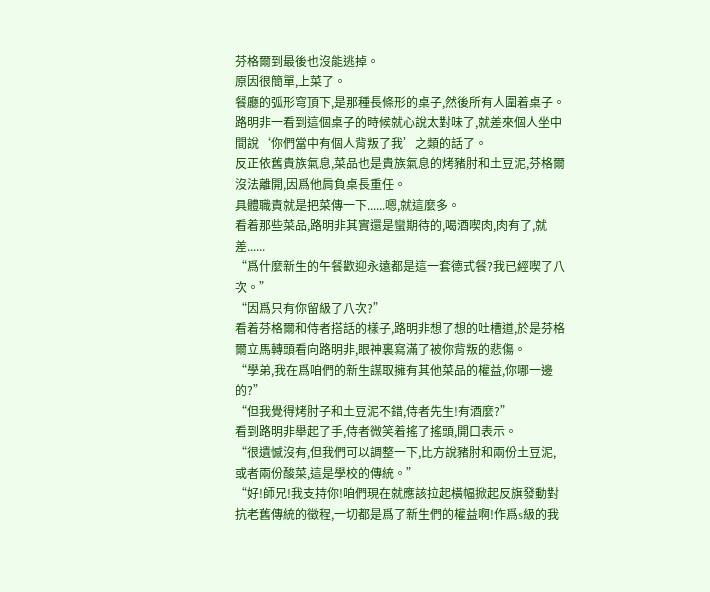芬格爾到最後也沒能逃掉。
原因很簡單,上菜了。
餐廳的弧形穹頂下,是那種長條形的桌子,然後所有人圍着桌子。
路明非一看到這個桌子的時候就心說太對味了,就差來個人坐中間說‘你們當中有個人背叛了我’之類的話了。
反正依舊貴族氣息,菜品也是貴族氣息的烤豬肘和土豆泥,芬格爾沒法離開,因爲他肩負桌長重任。
具體職責就是把菜傳一下......嗯,就這麼多。
看着那些菜品,路明非其實還是蠻期待的,喝酒喫肉,肉有了,就差......
“爲什麼新生的午餐歡迎永遠都是這一套德式餐?我已經喫了八次。”
“因爲只有你留級了八次?”
看着芬格爾和侍者搭話的樣子,路明非想了想的吐槽道,於是芬格爾立馬轉頭看向路明非,眼神裏寫滿了被你背叛的悲傷。
“學弟,我在爲咱們的新生謀取擁有其他菜品的權益,你哪一邊的?”
“但我覺得烤肘子和土豆泥不錯,侍者先生!有酒麼?”
看到路明非舉起了手,侍者微笑着搖了搖頭,開口表示。
“很遺憾沒有,但我們可以調整一下,比方說豬肘和兩份土豆泥,或者兩份酸菜,這是學校的傳統。”
“好!師兄!我支持你!咱們現在就應該拉起橫幅掀起反旗發動對抗老舊傳統的徵程,一切都是爲了新生們的權益啊!作爲s級的我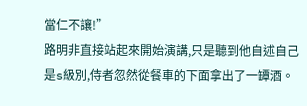當仁不讓!”
路明非直接站起來開始演講,只是聽到他自述自己是s級別,侍者忽然從餐車的下面拿出了一罈酒。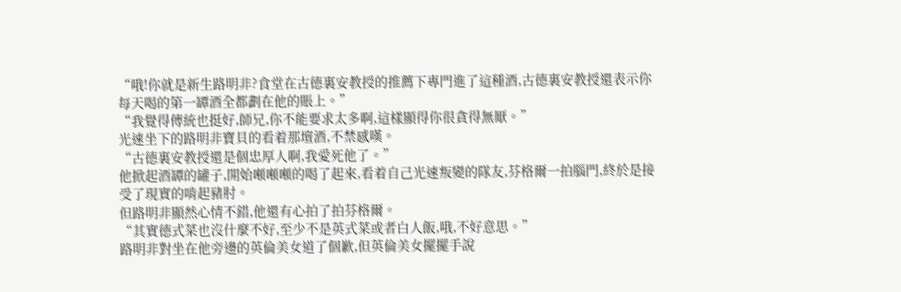“哦!你就是新生路明非?食堂在古德裏安教授的推薦下專門進了這種酒,古德裏安教授還表示你每天喝的第一罈酒全都劃在他的賬上。”
“我覺得傳統也挺好,師兄,你不能要求太多啊,這樣顯得你很貪得無厭。”
光速坐下的路明非寶貝的看着那壇酒,不禁感嘆。
“古德裏安教授還是個忠厚人啊,我愛死他了。”
他掀起酒罈的罐子,開始噸噸噸的喝了起來,看着自己光速叛變的隊友,芬格爾一拍腦門,終於是接受了現實的啃起豬肘。
但路明非顯然心情不錯,他還有心拍了拍芬格爾。
“其實德式菜也沒什麼不好,至少不是英式菜或者白人飯,哦,不好意思。”
路明非對坐在他旁邊的英倫美女道了個歉,但英倫美女擺擺手說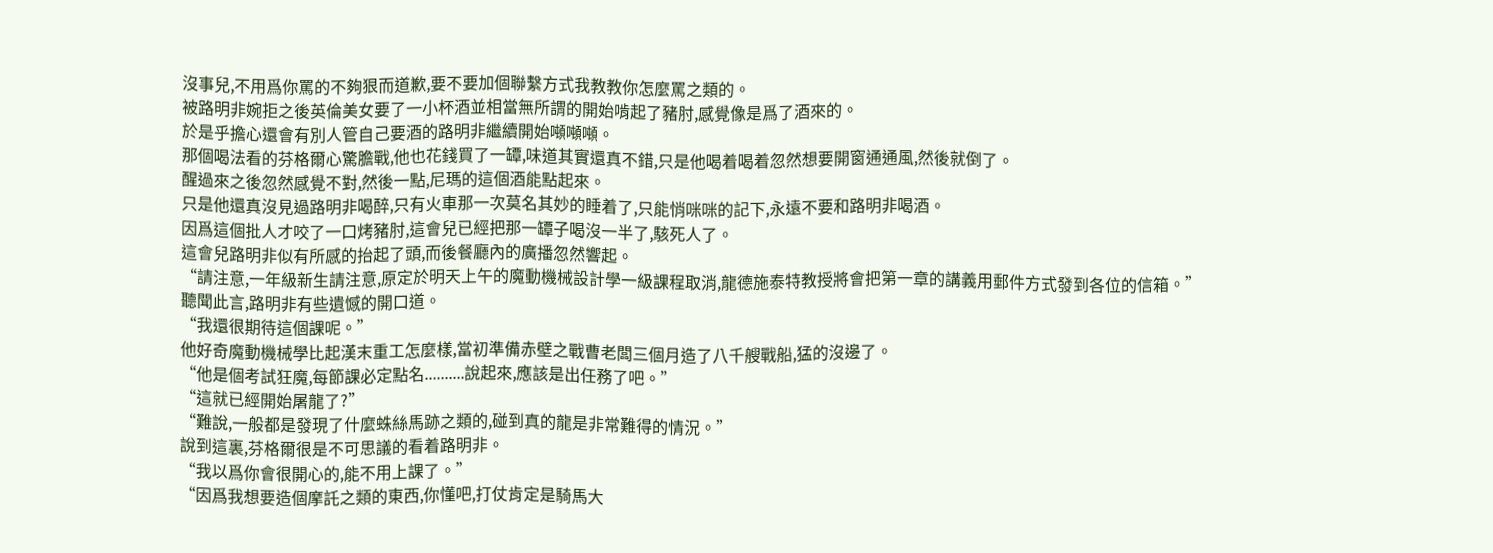沒事兒,不用爲你罵的不夠狠而道歉,要不要加個聯繫方式我教教你怎麼罵之類的。
被路明非婉拒之後英倫美女要了一小杯酒並相當無所謂的開始啃起了豬肘,感覺像是爲了酒來的。
於是乎擔心還會有別人管自己要酒的路明非繼續開始噸噸噸。
那個喝法看的芬格爾心驚膽戰,他也花錢買了一罈,味道其實還真不錯,只是他喝着喝着忽然想要開窗通通風,然後就倒了。
醒過來之後忽然感覺不對,然後一點,尼瑪的這個酒能點起來。
只是他還真沒見過路明非喝醉,只有火車那一次莫名其妙的睡着了,只能悄咪咪的記下,永遠不要和路明非喝酒。
因爲這個批人才咬了一口烤豬肘,這會兒已經把那一罈子喝沒一半了,駭死人了。
這會兒路明非似有所感的抬起了頭,而後餐廳內的廣播忽然響起。
“請注意,一年級新生請注意,原定於明天上午的魔動機械設計學一級課程取消,龍德施泰特教授將會把第一章的講義用郵件方式發到各位的信箱。”
聽聞此言,路明非有些遺憾的開口道。
“我還很期待這個課呢。”
他好奇魔動機械學比起漢末重工怎麼樣,當初準備赤壁之戰曹老闆三個月造了八千艘戰船,猛的沒邊了。
“他是個考試狂魔,每節課必定點名..........說起來,應該是出任務了吧。”
“這就已經開始屠龍了?”
“難說,一般都是發現了什麼蛛絲馬跡之類的,碰到真的龍是非常難得的情況。”
說到這裏,芬格爾很是不可思議的看着路明非。
“我以爲你會很開心的,能不用上課了。”
“因爲我想要造個摩託之類的東西,你懂吧,打仗肯定是騎馬大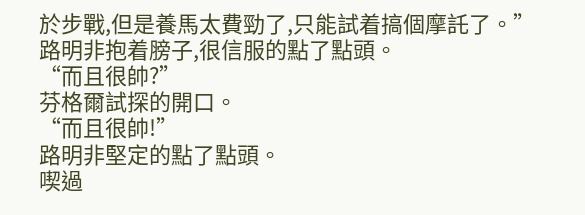於步戰,但是養馬太費勁了,只能試着搞個摩託了。”
路明非抱着膀子,很信服的點了點頭。
“而且很帥?”
芬格爾試探的開口。
“而且很帥!”
路明非堅定的點了點頭。
喫過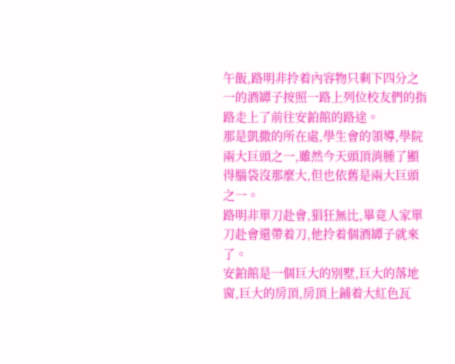午飯,路明非拎着內容物只剩下四分之一的酒罈子按照一路上列位校友們的指路走上了前往安鉑館的路途。
那是凱撒的所在處,學生會的領導,學院兩大巨頭之一,雖然今天頭頂消腫了顯得腦袋沒那麼大,但也依舊是兩大巨頭之一。
路明非單刀赴會,猖狂無比,畢竟人家單刀赴會還帶着刀,他拎着個酒罈子就來了。
安鉑館是一個巨大的別墅,巨大的落地窗,巨大的房頂,房頂上鋪着大紅色瓦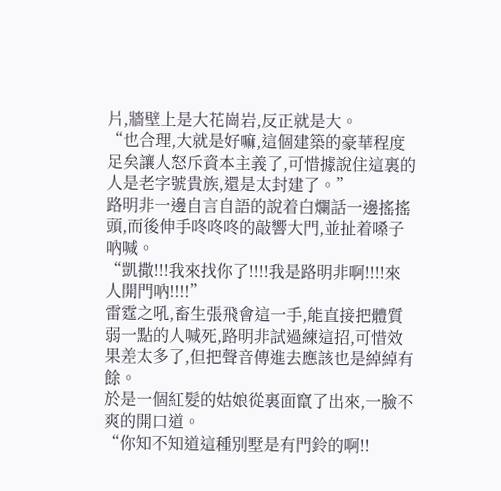片,牆壁上是大花崗岩,反正就是大。
“也合理,大就是好嘛,這個建築的豪華程度足矣讓人怒斥資本主義了,可惜據說住這裏的人是老字號貴族,還是太封建了。”
路明非一邊自言自語的說着白爛話一邊搖搖頭,而後伸手咚咚咚的敲響大門,並扯着嗓子吶喊。
“凱撒!!!我來找你了!!!!我是路明非啊!!!!來人開門吶!!!!”
雷霆之吼,畜生張飛會這一手,能直接把體質弱一點的人喊死,路明非試過練這招,可惜效果差太多了,但把聲音傳進去應該也是綽綽有餘。
於是一個紅髮的姑娘從裏面竄了出來,一臉不爽的開口道。
“你知不知道這種別墅是有門鈴的啊!!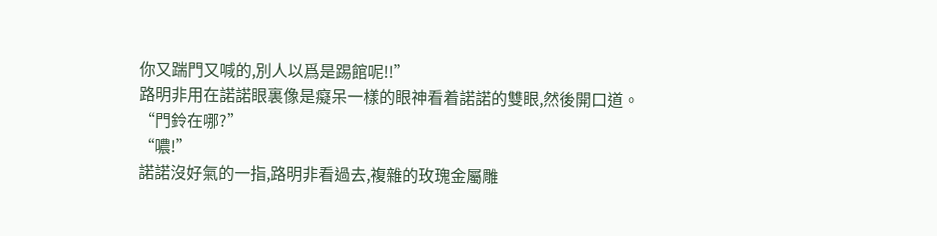你又踹門又喊的,別人以爲是踢館呢!!”
路明非用在諾諾眼裏像是癡呆一樣的眼神看着諾諾的雙眼,然後開口道。
“門鈴在哪?”
“噥!”
諾諾沒好氣的一指,路明非看過去,複雜的玫瑰金屬雕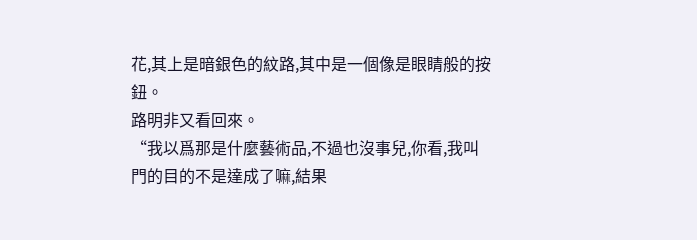花,其上是暗銀色的紋路,其中是一個像是眼睛般的按鈕。
路明非又看回來。
“我以爲那是什麼藝術品,不過也沒事兒,你看,我叫門的目的不是達成了嘛,結果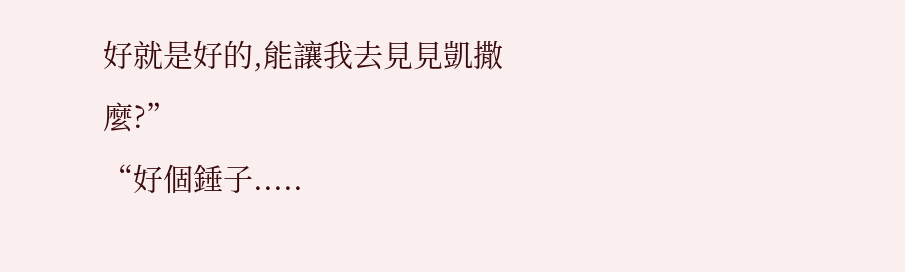好就是好的,能讓我去見見凱撒麼?”
“好個錘子.....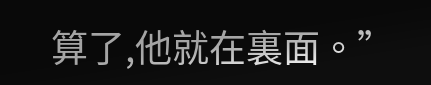算了,他就在裏面。”